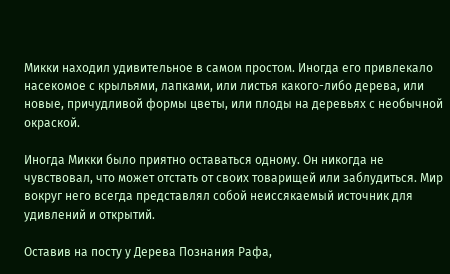Микки находил удивительное в самом простом. Иногда его привлекало насекомое с крыльями, лапками, или листья какого-либо дерева, или новые, причудливой формы цветы, или плоды на деревьях с необычной окраской.

Иногда Микки было приятно оставаться одному. Он никогда не чувствовал, что может отстать от своих товарищей или заблудиться. Мир вокруг него всегда представлял собой неиссякаемый источник для удивлений и открытий.

Оставив на посту у Дерева Познания Рафа,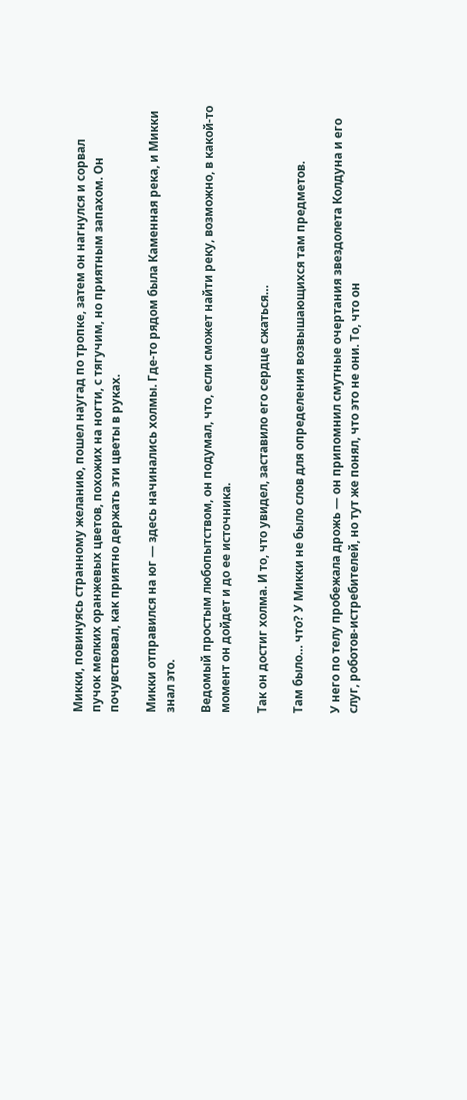Микки, повинуясь странному желанию, пошел наугад по тропке, затем он нагнулся и сорвал пучок мелких оранжевых цветов, похожих на ногти, с тягучим, но приятным запахом. Он почувствовал, как приятно держать эти цветы в руках.

Микки отправился на юг — здесь начинались холмы. Где-то рядом была Каменная река, и Микки знал это.

Ведомый простым любопытством, он подумал, что, если сможет найти реку, возможно, в какой-то момент он дойдет и до ее источника.

Так он достиг холма. И то, что увидел, заставило его сердце сжаться…

Там было… что? У Микки не было слов для определения возвышающихся там предметов.

У него по телу пробежала дрожь — он припомнил смутные очертания звездолета Колдуна и его слуг, роботов-истребителей, но тут же понял, что это не они. То, что он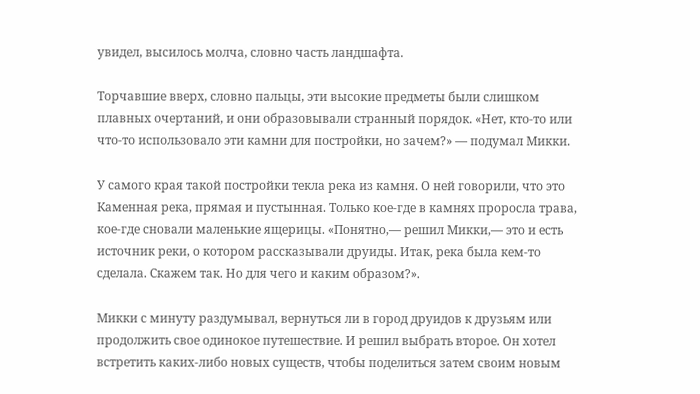увидел, высилось молча, словно часть ландшафта.

Торчавшие вверх, словно пальцы, эти высокие предметы были слишком плавных очертаний, и они образовывали странный порядок. «Нет, кто-то или что-то использовало эти камни для постройки, но зачем?» — подумал Микки.

У самого края такой постройки текла река из камня. О ней говорили, что это Каменная река, прямая и пустынная. Только кое-где в камнях проросла трава, кое-где сновали маленькие ящерицы. «Понятно,— решил Микки,— это и есть источник реки, о котором рассказывали друиды. Итак, река была кем-то сделала. Скажем так. Но для чего и каким образом?».

Микки с минуту раздумывал, вернуться ли в город друидов к друзьям или продолжить свое одинокое путешествие. И решил выбрать второе. Он хотел встретить каких-либо новых существ, чтобы поделиться затем своим новым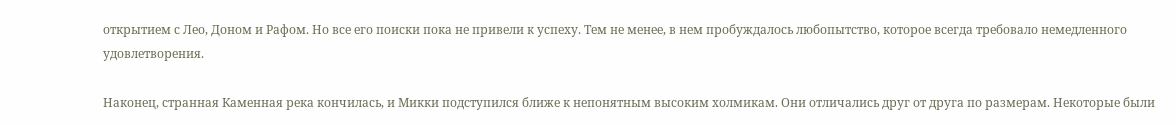открытием с Лео, Доном и Рафом. Но все его поиски пока не привели к успеху. Тем не менее, в нем пробуждалось любопытство, которое всегда требовало немедленного удовлетворения.

Наконец, странная Каменная река кончилась, и Микки подступился ближе к непонятным высоким холмикам. Они отличались друг от друга по размерам. Некоторые были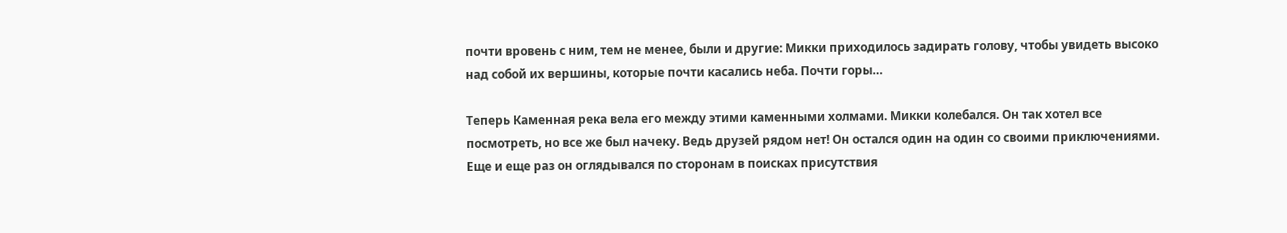почти вровень с ним, тем не менее, были и другие: Микки приходилось задирать голову, чтобы увидеть высоко над собой их вершины, которые почти касались неба. Почти горы…

Теперь Каменная река вела его между этими каменными холмами. Микки колебался. Он так хотел все посмотреть, но все же был начеку. Ведь друзей рядом нет! Он остался один на один со своими приключениями. Еще и еще раз он оглядывался по сторонам в поисках присутствия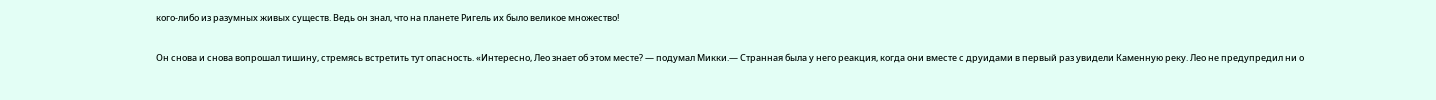кого-либо из разумных живых существ. Ведь он знал, что на планете Ригель их было великое множество!

Он снова и снова вопрошал тишину, стремясь встретить тут опасность. «Интересно, Лео знает об этом месте? — подумал Микки.— Странная была у него реакция, когда они вместе с друидами в первый раз увидели Каменную реку. Лео не предупредил ни о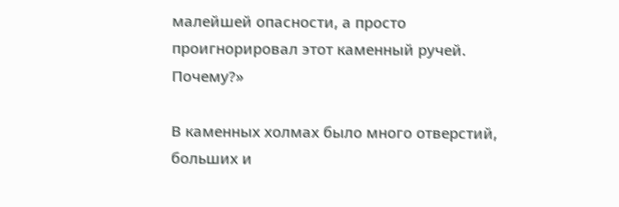малейшей опасности, а просто проигнорировал этот каменный ручей. Почему?»

В каменных холмах было много отверстий, больших и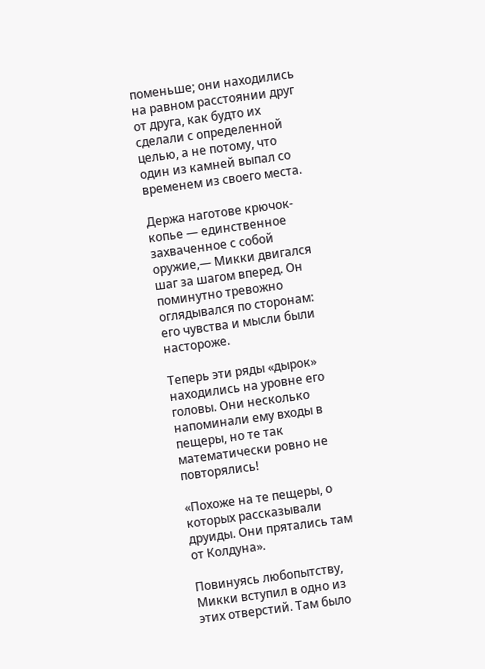поменьше; они находились на равном расстоянии друг от друга, как будто их сделали с определенной целью, а не потому, что один из камней выпал со временем из своего места.

Держа наготове крючок-копье — единственное захваченное с собой оружие,— Микки двигался шаг за шагом вперед. Он поминутно тревожно оглядывался по сторонам: его чувства и мысли были настороже.

Теперь эти ряды «дырок» находились на уровне его головы. Они несколько напоминали ему входы в пещеры, но те так математически ровно не повторялись!

«Похоже на те пещеры, о которых рассказывали друиды. Они прятались там от Колдуна».

Повинуясь любопытству, Микки вступил в одно из этих отверстий. Там было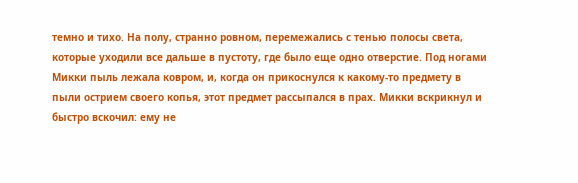темно и тихо. На полу, странно ровном, перемежались с тенью полосы света, которые уходили все дальше в пустоту, где было еще одно отверстие. Под ногами Микки пыль лежала ковром, и, когда он прикоснулся к какому-то предмету в пыли острием своего копья, этот предмет рассыпался в прах. Микки вскрикнул и быстро вскочил: ему не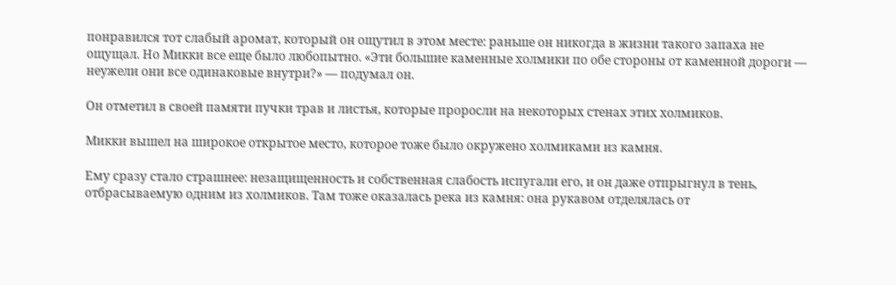понравился тот слабый аромат, который он ощутил в этом месте: раньше он никогда в жизни такого запаха не ощущал. Но Микки все еще было любопытно. «Эти большие каменные холмики по обе стороны от каменной дороги — неужели они все одинаковые внутри?» — подумал он.

Он отметил в своей памяти пучки трав и листья, которые проросли на некоторых стенах этих холмиков.

Микки вышел на широкое открытое место, которое тоже было окружено холмиками из камня.

Ему сразу стало страшнее: незащищенность и собственная слабость испугали его, и он даже отпрыгнул в тень, отбрасываемую одним из холмиков. Там тоже оказалась река из камня: она рукавом отделялась от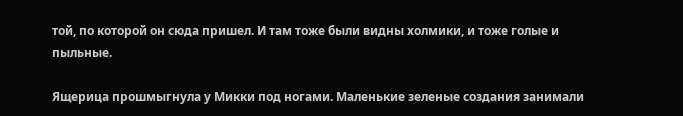той, по которой он сюда пришел. И там тоже были видны холмики, и тоже голые и пыльные.

Ящерица прошмыгнула у Микки под ногами. Маленькие зеленые создания занимали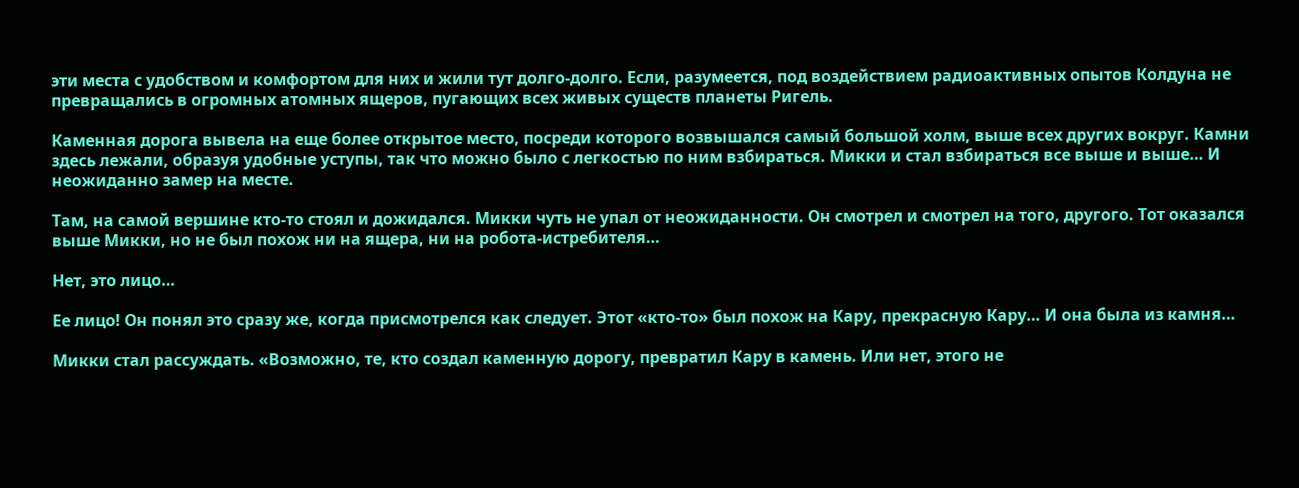эти места с удобством и комфортом для них и жили тут долго-долго. Если, разумеется, под воздействием радиоактивных опытов Колдуна не превращались в огромных атомных ящеров, пугающих всех живых существ планеты Ригель.

Каменная дорога вывела на еще более открытое место, посреди которого возвышался самый большой холм, выше всех других вокруг. Камни здесь лежали, образуя удобные уступы, так что можно было с легкостью по ним взбираться. Микки и стал взбираться все выше и выше… И неожиданно замер на месте.

Там, на самой вершине кто-то стоял и дожидался. Микки чуть не упал от неожиданности. Он смотрел и смотрел на того, другого. Тот оказался выше Микки, но не был похож ни на ящера, ни на робота-истребителя…

Нет, это лицо…

Ее лицо! Он понял это сразу же, когда присмотрелся как следует. Этот «кто-то» был похож на Кару, прекрасную Кару… И она была из камня…

Микки стал рассуждать. «Возможно, те, кто создал каменную дорогу, превратил Кару в камень. Или нет, этого не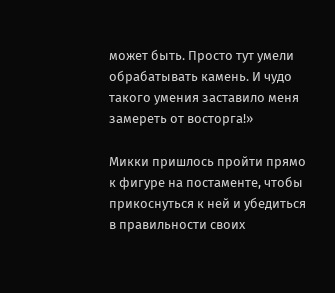может быть. Просто тут умели обрабатывать камень. И чудо такого умения заставило меня замереть от восторга!»

Микки пришлось пройти прямо к фигуре на постаменте, чтобы прикоснуться к ней и убедиться в правильности своих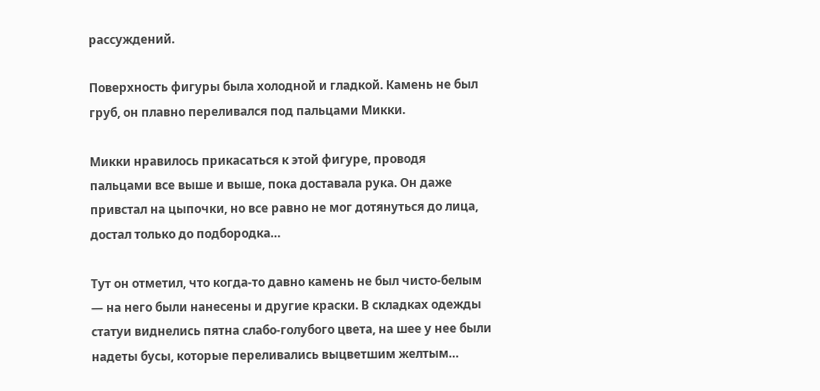рассуждений.

Поверхность фигуры была холодной и гладкой. Камень не был груб, он плавно переливался под пальцами Микки.

Микки нравилось прикасаться к этой фигуре, проводя пальцами все выше и выше, пока доставала рука. Он даже привстал на цыпочки, но все равно не мог дотянуться до лица, достал только до подбородка…

Тут он отметил, что когда-то давно камень не был чисто-белым — на него были нанесены и другие краски. В складках одежды статуи виднелись пятна слабо-голубого цвета, на шее у нее были надеты бусы, которые переливались выцветшим желтым…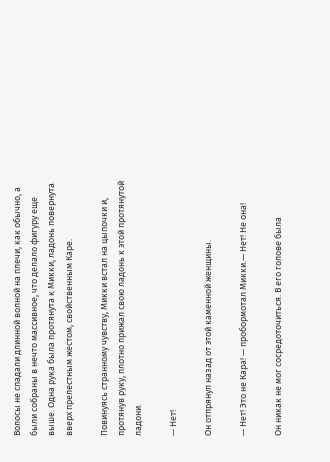Волосы не спадали длинной волной на плечи, как обычно, а были собраны в нечто массивное, что делало фигуру еще выше. Одна рука была протянута к Микки, ладонь повернута вверх прелестным жестом, свойственным Каре.

Повинуясь странному чувству, Микки встал на цыпочки и, протянув руку, плотно прижал свою ладонь к этой протянутой ладони.

— Нет!

Он отпрянул назад от этой каменной женщины.

— Нет! Это не Кара! — пробормотал Микки.— Нет! Не она!

Он никак не мог сосредоточиться. В его голове была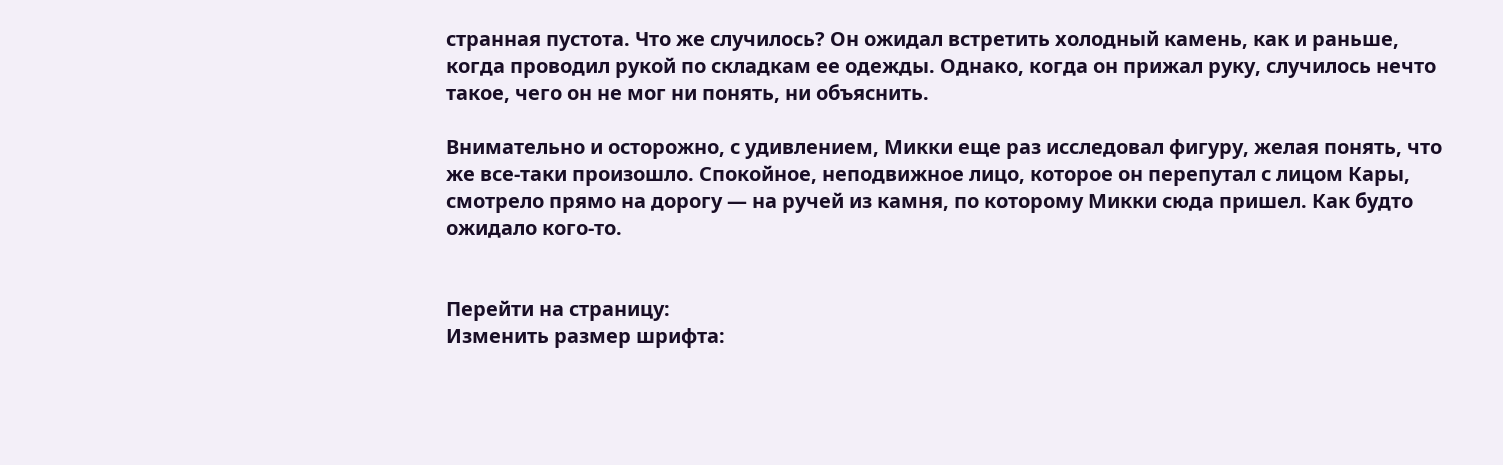странная пустота. Что же случилось? Он ожидал встретить холодный камень, как и раньше, когда проводил рукой по складкам ее одежды. Однако, когда он прижал руку, случилось нечто такое, чего он не мог ни понять, ни объяснить.

Внимательно и осторожно, с удивлением, Микки еще раз исследовал фигуру, желая понять, что же все-таки произошло. Спокойное, неподвижное лицо, которое он перепутал с лицом Кары, смотрело прямо на дорогу — на ручей из камня, по которому Микки сюда пришел. Как будто ожидало кого-то.


Перейти на страницу:
Изменить размер шрифта: